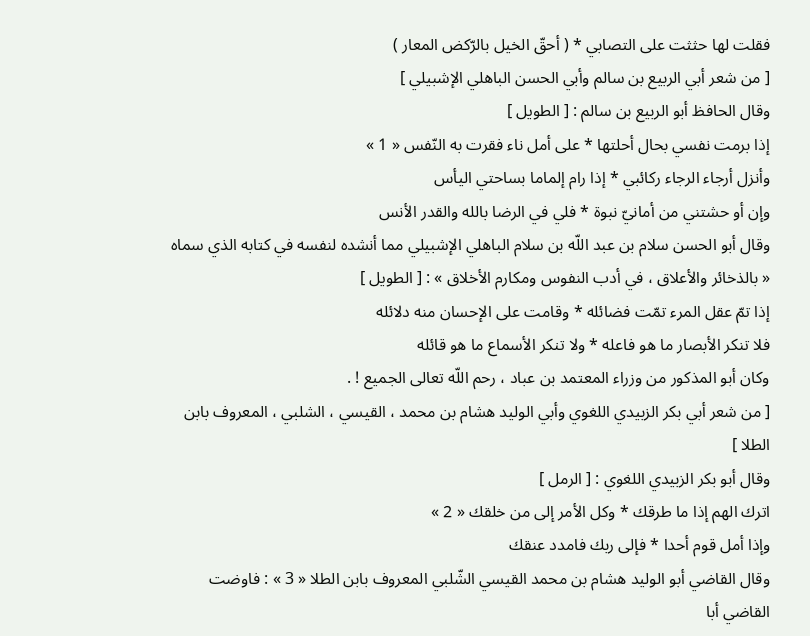فقلت لها حثثت على التصابي * ( أحقّ الخيل بالرّكض المعار )
[ من شعر أبي الربيع بن سالم وأبي الحسن الباهلي الإشبيلي ]
وقال الحافظ أبو الربيع بن سالم : [ الطويل ]
إذا برمت نفسي بحال أحلتها * على أمل ناء فقرت به النّفس « 1 »
وأنزل أرجاء الرجاء ركائبي * إذا رام إلماما بساحتي اليأس
وإن أو حشتني من أمانيّ نبوة * فلي في الرضا بالله والقدر الأنس
وقال أبو الحسن سلام بن عبد اللّه بن سلام الباهلي الإشبيلي مما أنشده لنفسه في كتابه الذي سماه « بالذخائر والأعلاق ، في أدب النفوس ومكارم الأخلاق » : [ الطويل ]
إذا تمّ عقل المرء تمّت فضائله * وقامت على الإحسان منه دلائله
فلا تنكر الأبصار ما هو فاعله * ولا تنكر الأسماع ما هو قائله
وكان أبو المذكور من وزراء المعتمد بن عباد ، رحم اللّه تعالى الجميع ! .
[ من شعر أبي بكر الزبيدي اللغوي وأبي الوليد هشام بن محمد ، القيسي ، الشلبي ، المعروف بابن الطلا ]
وقال أبو بكر الزبيدي اللغوي : [ الرمل ]
اترك الهم إذا ما طرقك * وكل الأمر إلى من خلقك « 2 »
وإذا أمل قوم أحدا * فإلى ربك فامدد عنقك
وقال القاضي أبو الوليد هشام بن محمد القيسي الشّلبي المعروف بابن الطلا « 3 » : فاوضت القاضي أبا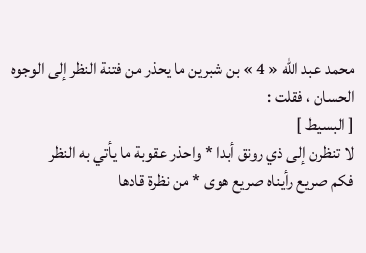محمد عبد اللّه « 4 » بن شبرين ما يحذر من فتنة النظر إلى الوجوه الحسان ، فقلت :
[ البسيط ]
لا تنظرن إلى ذي رونق أبدا * واحذر عقوبة ما يأتي به النظر
فكم صريع رأيناه صريع هوى * من نظرة قادها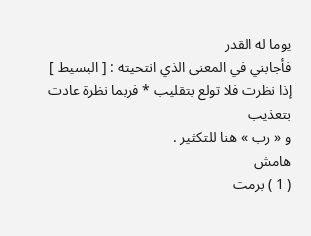يوما له القدر
فأجابني في المعنى الذي انتحيته : [ البسيط ]
إذا نظرت فلا تولع بتقليب * فربما نظرة عادت بتعذيب
و « رب » هنا للتكثير .
هامش
( 1 ) برمت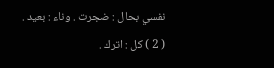نفسي بحال : ضجرت . وناء : بعيد .
( 2 ) كل : اترك .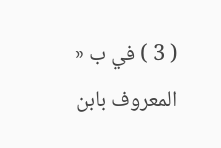( 3 ) في ب « المعروف بابن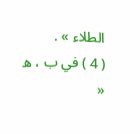الطلاء » .
( 4 ) في ب ، ه «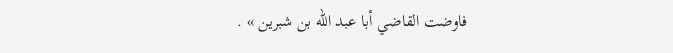فاوضت القاضي أبا عبد اللّه بن شبرين » .